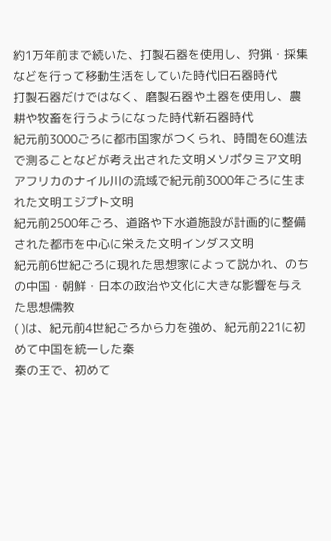約1万年前まで続いた、打製石器を使用し、狩猟・採集などを行って移動生活をしていた時代旧石器時代
打製石器だけではなく、磨製石器や土器を使用し、農耕や牧畜を行うようになった時代新石器時代
紀元前3000ごろに都市国家がつくられ、時間を60進法で測ることなどが考え出された文明メソポタミア文明
アフリカのナイル川の流域で紀元前3000年ごろに生まれた文明エジプト文明
紀元前2500年ごろ、道路や下水道施設が計画的に整備された都市を中心に栄えた文明インダス文明
紀元前6世紀ごろに現れた思想家によって説かれ、のちの中国・朝鮮・日本の政治や文化に大きな影響を与えた思想儒教
( )は、紀元前4世紀ごろから力を強め、紀元前221に初めて中国を統一した秦
秦の王で、初めて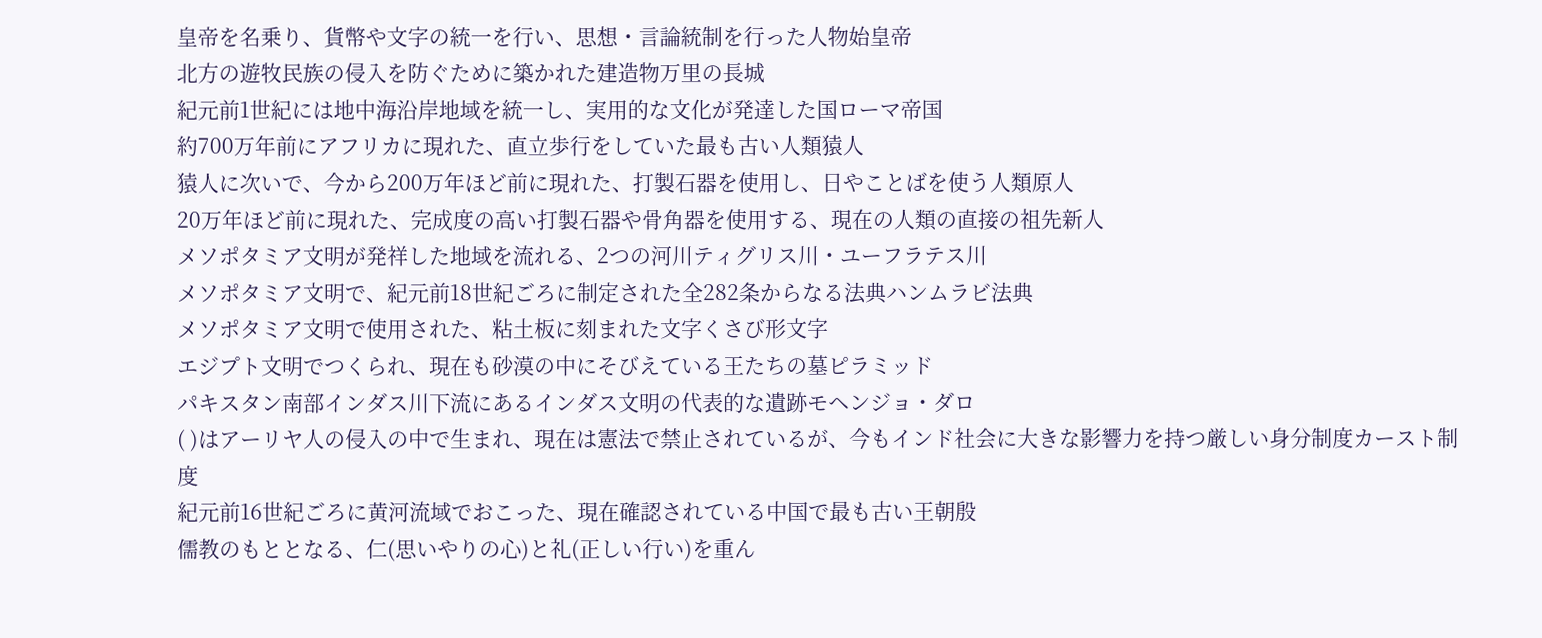皇帝を名乗り、貨幣や文字の統一を行い、思想・言論統制を行った人物始皇帝
北方の遊牧民族の侵入を防ぐために築かれた建造物万里の長城
紀元前1世紀には地中海沿岸地域を統一し、実用的な文化が発達した国ローマ帝国
約700万年前にアフリカに現れた、直立歩行をしていた最も古い人類猿人
猿人に次いで、今から200万年ほど前に現れた、打製石器を使用し、日やことばを使う人類原人
20万年ほど前に現れた、完成度の高い打製石器や骨角器を使用する、現在の人類の直接の祖先新人
メソポタミア文明が発祥した地域を流れる、2つの河川ティグリス川・ユーフラテス川
メソポタミア文明で、紀元前18世紀ごろに制定された全282条からなる法典ハンムラビ法典
メソポタミア文明で使用された、粘土板に刻まれた文字くさび形文字
エジプト文明でつくられ、現在も砂漠の中にそびえている王たちの墓ピラミッド
パキスタン南部インダス川下流にあるインダス文明の代表的な遺跡モヘンジョ・ダロ
( )はアーリヤ人の侵入の中で生まれ、現在は憲法で禁止されているが、今もインド社会に大きな影響力を持つ厳しい身分制度カースト制度
紀元前16世紀ごろに黄河流域でおこった、現在確認されている中国で最も古い王朝殷
儒教のもととなる、仁(思いやりの心)と礼(正しい行い)を重ん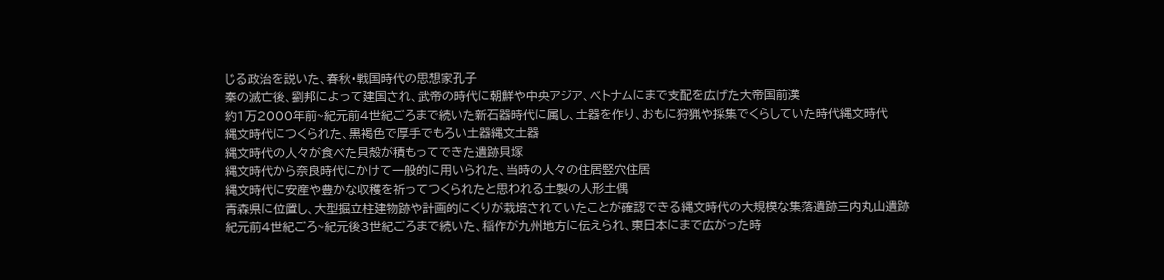じる政治を説いた、春秋・戦国時代の思想家孔子
秦の滅亡後、劉邦によって建国され、武帝の時代に朝鮮や中央アジア、ベトナムにまで支配を広げた大帝国前漢
約1万2000年前~紀元前4世紀ごろまで続いた新石器時代に属し、土器を作り、おもに狩猟や採集でくらしていた時代縄文時代
縄文時代につくられた、黒褐色で厚手でもろい土器縄文土器
縄文時代の人々が食べた貝殻が積もってできた遺跡貝塚
縄文時代から奈良時代にかけて一般的に用いられた、当時の人々の住居竪穴住居
縄文時代に安産や豊かな収穫を祈ってつくられたと思われる土製の人形土偶
青森県に位置し、大型掘立柱建物跡や計画的にくりが栽培されていたことが確認できる縄文時代の大規模な集落遺跡三内丸山遺跡
紀元前4世紀ごろ~紀元後3世紀ごろまで続いた、稲作が九州地方に伝えられ、東日本にまで広がった時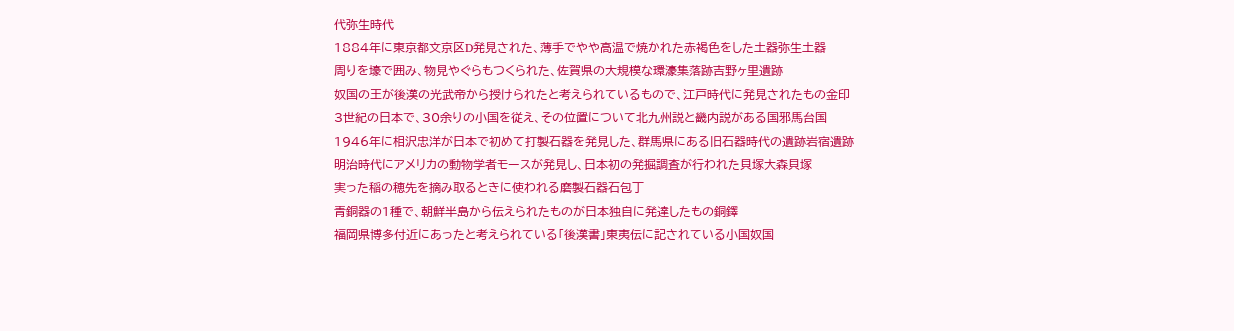代弥生時代
1884年に東京都文京区D発見された、薄手でやや高温で焼かれた赤褐色をした土器弥生土器
周りを壕で囲み、物見やぐらもつくられた、佐賀県の大規模な環濠集落跡吉野ヶ里遺跡
奴国の王が後漢の光武帝から授けられたと考えられているもので、江戸時代に発見されたもの金印
3世紀の日本で、30余りの小国を従え、その位置について北九州説と畿内説がある国邪馬台国
1946年に相沢忠洋が日本で初めて打製石器を発見した、群馬県にある旧石器時代の遺跡岩宿遺跡
明治時代にアメリカの動物学者モースが発見し、日本初の発掘調査が行われた貝塚大森貝塚
実った稲の穂先を摘み取るときに使われる磨製石器石包丁
青銅器の1種で、朝鮮半島から伝えられたものが日本独自に発達したもの銅鐸
福岡県博多付近にあったと考えられている「後漢書」東夷伝に記されている小国奴国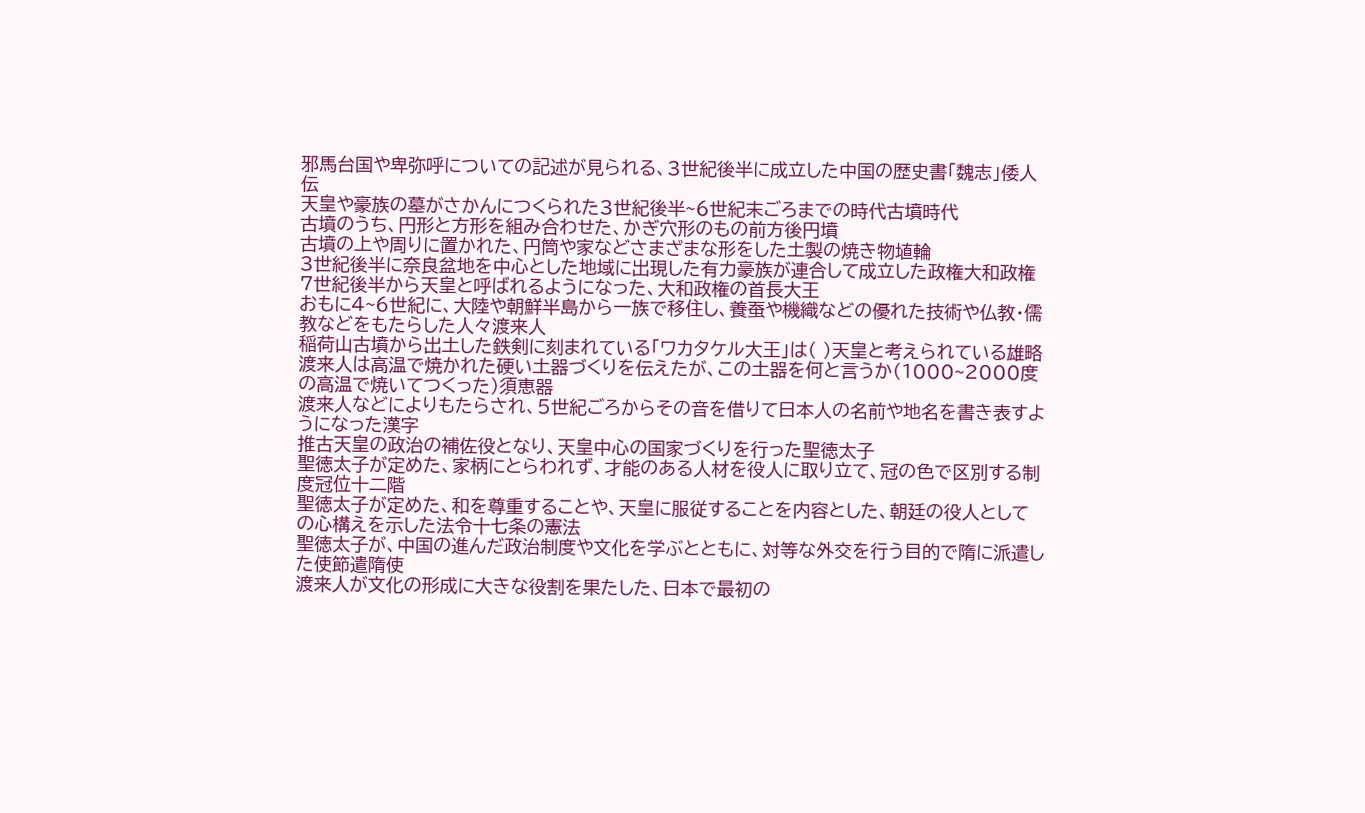邪馬台国や卑弥呼についての記述が見られる、3世紀後半に成立した中国の歴史書「魏志」倭人伝
天皇や豪族の墓がさかんにつくられた3世紀後半~6世紀末ごろまでの時代古墳時代
古墳のうち、円形と方形を組み合わせた、かぎ穴形のもの前方後円墳
古墳の上や周りに置かれた、円筒や家などさまざまな形をした土製の焼き物埴輪
3世紀後半に奈良盆地を中心とした地域に出現した有力豪族が連合して成立した政権大和政権
7世紀後半から天皇と呼ばれるようになった、大和政権の首長大王
おもに4~6世紀に、大陸や朝鮮半島から一族で移住し、養蚕や機織などの優れた技術や仏教・儒教などをもたらした人々渡来人
稲荷山古墳から出土した鉄剣に刻まれている「ワカタケル大王」は( )天皇と考えられている雄略
渡来人は高温で焼かれた硬い土器づくりを伝えたが、この土器を何と言うか(1000~2000度の高温で焼いてつくった)須恵器
渡来人などによりもたらされ、5世紀ごろからその音を借りて日本人の名前や地名を書き表すようになった漢字
推古天皇の政治の補佐役となり、天皇中心の国家づくりを行った聖徳太子
聖徳太子が定めた、家柄にとらわれず、才能のある人材を役人に取り立て、冠の色で区別する制度冠位十二階
聖徳太子が定めた、和を尊重することや、天皇に服従することを内容とした、朝廷の役人としての心構えを示した法令十七条の憲法
聖徳太子が、中国の進んだ政治制度や文化を学ぶとともに、対等な外交を行う目的で隋に派遣した使節遣隋使
渡来人が文化の形成に大きな役割を果たした、日本で最初の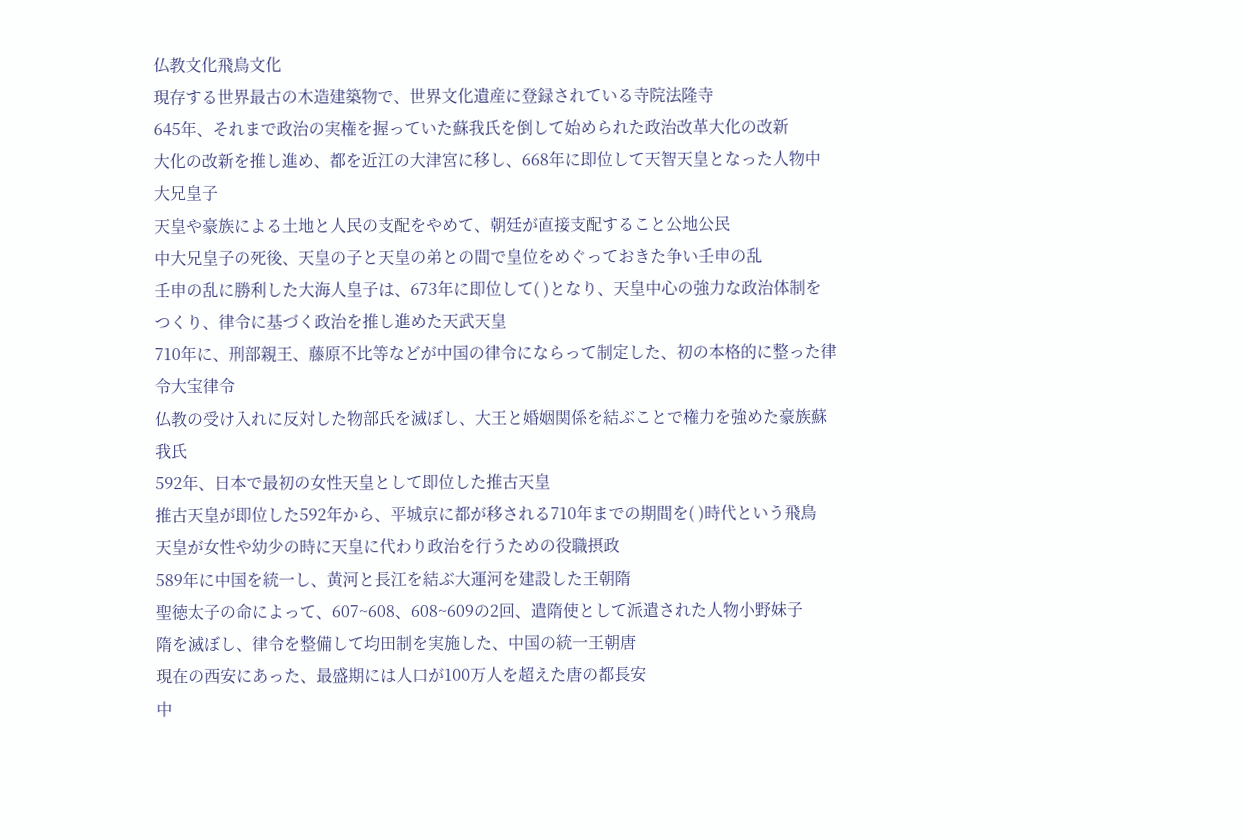仏教文化飛鳥文化
現存する世界最古の木造建築物で、世界文化遺産に登録されている寺院法隆寺
645年、それまで政治の実権を握っていた蘇我氏を倒して始められた政治改革大化の改新
大化の改新を推し進め、都を近江の大津宮に移し、668年に即位して天智天皇となった人物中大兄皇子
天皇や豪族による土地と人民の支配をやめて、朝廷が直接支配すること公地公民
中大兄皇子の死後、天皇の子と天皇の弟との間で皇位をめぐっておきた争い壬申の乱
壬申の乱に勝利した大海人皇子は、673年に即位して( )となり、天皇中心の強力な政治体制をつくり、律令に基づく政治を推し進めた天武天皇
710年に、刑部親王、藤原不比等などが中国の律令にならって制定した、初の本格的に整った律令大宝律令
仏教の受け入れに反対した物部氏を滅ぼし、大王と婚姻関係を結ぶことで権力を強めた豪族蘇我氏
592年、日本で最初の女性天皇として即位した推古天皇
推古天皇が即位した592年から、平城京に都が移される710年までの期間を( )時代という飛鳥
天皇が女性や幼少の時に天皇に代わり政治を行うための役職摂政
589年に中国を統一し、黄河と長江を結ぶ大運河を建設した王朝隋
聖徳太子の命によって、607~608、608~609の2回、遣隋使として派遣された人物小野妹子
隋を滅ぼし、律令を整備して均田制を実施した、中国の統一王朝唐
現在の西安にあった、最盛期には人口が100万人を超えた唐の都長安
中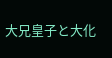大兄皇子と大化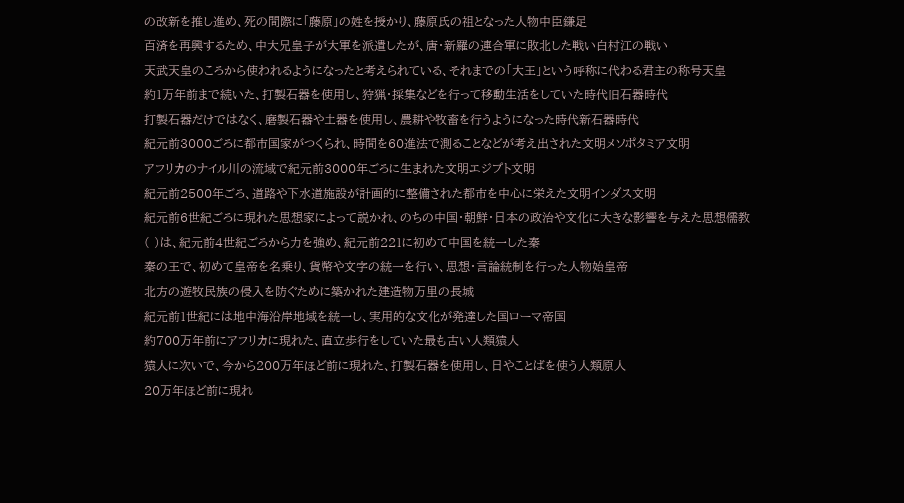の改新を推し進め、死の間際に「藤原」の姓を授かり、藤原氏の祖となった人物中臣鎌足
百済を再興するため、中大兄皇子が大軍を派遣したが、唐・新羅の連合軍に敗北した戦い白村江の戦い
天武天皇のころから使われるようになったと考えられている、それまでの「大王」という呼称に代わる君主の称号天皇
約1万年前まで続いた、打製石器を使用し、狩猟・採集などを行って移動生活をしていた時代旧石器時代
打製石器だけではなく、磨製石器や土器を使用し、農耕や牧畜を行うようになった時代新石器時代
紀元前3000ごろに都市国家がつくられ、時間を60進法で測ることなどが考え出された文明メソポタミア文明
アフリカのナイル川の流域で紀元前3000年ごろに生まれた文明エジプト文明
紀元前2500年ごろ、道路や下水道施設が計画的に整備された都市を中心に栄えた文明インダス文明
紀元前6世紀ごろに現れた思想家によって説かれ、のちの中国・朝鮮・日本の政治や文化に大きな影響を与えた思想儒教
( )は、紀元前4世紀ごろから力を強め、紀元前221に初めて中国を統一した秦
秦の王で、初めて皇帝を名乗り、貨幣や文字の統一を行い、思想・言論統制を行った人物始皇帝
北方の遊牧民族の侵入を防ぐために築かれた建造物万里の長城
紀元前1世紀には地中海沿岸地域を統一し、実用的な文化が発達した国ローマ帝国
約700万年前にアフリカに現れた、直立歩行をしていた最も古い人類猿人
猿人に次いで、今から200万年ほど前に現れた、打製石器を使用し、日やことばを使う人類原人
20万年ほど前に現れ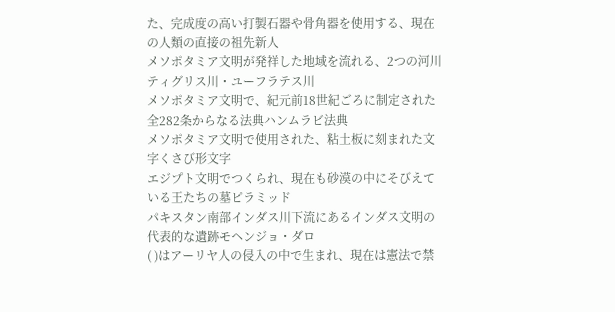た、完成度の高い打製石器や骨角器を使用する、現在の人類の直接の祖先新人
メソポタミア文明が発祥した地域を流れる、2つの河川ティグリス川・ユーフラテス川
メソポタミア文明で、紀元前18世紀ごろに制定された全282条からなる法典ハンムラビ法典
メソポタミア文明で使用された、粘土板に刻まれた文字くさび形文字
エジプト文明でつくられ、現在も砂漠の中にそびえている王たちの墓ピラミッド
パキスタン南部インダス川下流にあるインダス文明の代表的な遺跡モヘンジョ・ダロ
( )はアーリヤ人の侵入の中で生まれ、現在は憲法で禁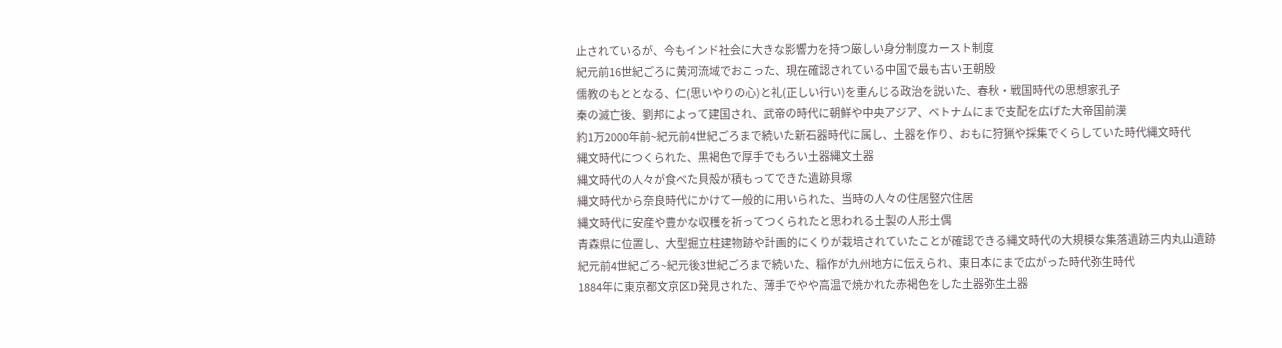止されているが、今もインド社会に大きな影響力を持つ厳しい身分制度カースト制度
紀元前16世紀ごろに黄河流域でおこった、現在確認されている中国で最も古い王朝殷
儒教のもととなる、仁(思いやりの心)と礼(正しい行い)を重んじる政治を説いた、春秋・戦国時代の思想家孔子
秦の滅亡後、劉邦によって建国され、武帝の時代に朝鮮や中央アジア、ベトナムにまで支配を広げた大帝国前漢
約1万2000年前~紀元前4世紀ごろまで続いた新石器時代に属し、土器を作り、おもに狩猟や採集でくらしていた時代縄文時代
縄文時代につくられた、黒褐色で厚手でもろい土器縄文土器
縄文時代の人々が食べた貝殻が積もってできた遺跡貝塚
縄文時代から奈良時代にかけて一般的に用いられた、当時の人々の住居竪穴住居
縄文時代に安産や豊かな収穫を祈ってつくられたと思われる土製の人形土偶
青森県に位置し、大型掘立柱建物跡や計画的にくりが栽培されていたことが確認できる縄文時代の大規模な集落遺跡三内丸山遺跡
紀元前4世紀ごろ~紀元後3世紀ごろまで続いた、稲作が九州地方に伝えられ、東日本にまで広がった時代弥生時代
1884年に東京都文京区D発見された、薄手でやや高温で焼かれた赤褐色をした土器弥生土器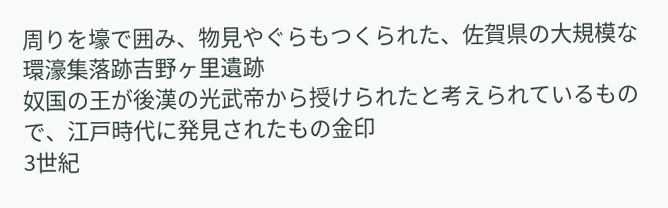周りを壕で囲み、物見やぐらもつくられた、佐賀県の大規模な環濠集落跡吉野ヶ里遺跡
奴国の王が後漢の光武帝から授けられたと考えられているもので、江戸時代に発見されたもの金印
3世紀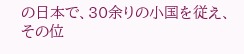の日本で、30余りの小国を従え、その位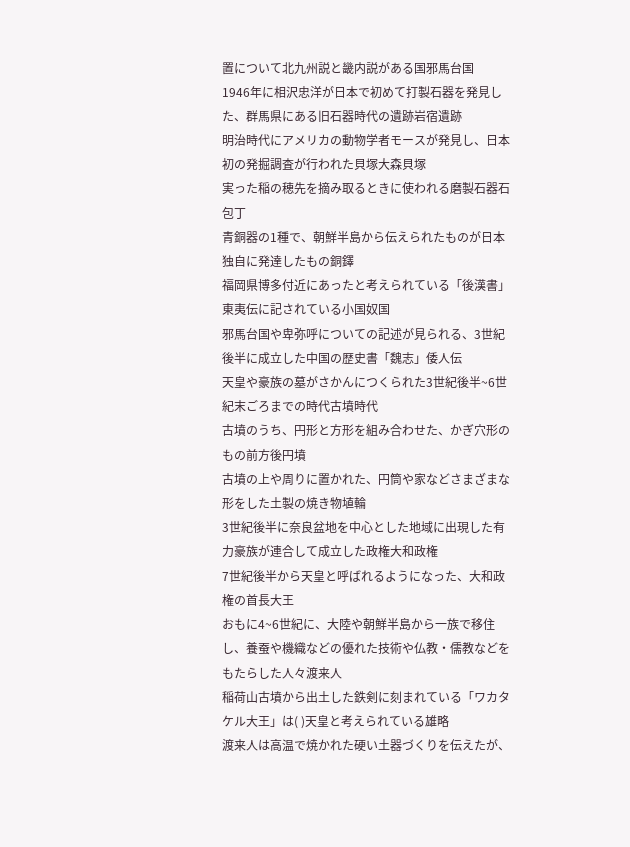置について北九州説と畿内説がある国邪馬台国
1946年に相沢忠洋が日本で初めて打製石器を発見した、群馬県にある旧石器時代の遺跡岩宿遺跡
明治時代にアメリカの動物学者モースが発見し、日本初の発掘調査が行われた貝塚大森貝塚
実った稲の穂先を摘み取るときに使われる磨製石器石包丁
青銅器の1種で、朝鮮半島から伝えられたものが日本独自に発達したもの銅鐸
福岡県博多付近にあったと考えられている「後漢書」東夷伝に記されている小国奴国
邪馬台国や卑弥呼についての記述が見られる、3世紀後半に成立した中国の歴史書「魏志」倭人伝
天皇や豪族の墓がさかんにつくられた3世紀後半~6世紀末ごろまでの時代古墳時代
古墳のうち、円形と方形を組み合わせた、かぎ穴形のもの前方後円墳
古墳の上や周りに置かれた、円筒や家などさまざまな形をした土製の焼き物埴輪
3世紀後半に奈良盆地を中心とした地域に出現した有力豪族が連合して成立した政権大和政権
7世紀後半から天皇と呼ばれるようになった、大和政権の首長大王
おもに4~6世紀に、大陸や朝鮮半島から一族で移住し、養蚕や機織などの優れた技術や仏教・儒教などをもたらした人々渡来人
稲荷山古墳から出土した鉄剣に刻まれている「ワカタケル大王」は( )天皇と考えられている雄略
渡来人は高温で焼かれた硬い土器づくりを伝えたが、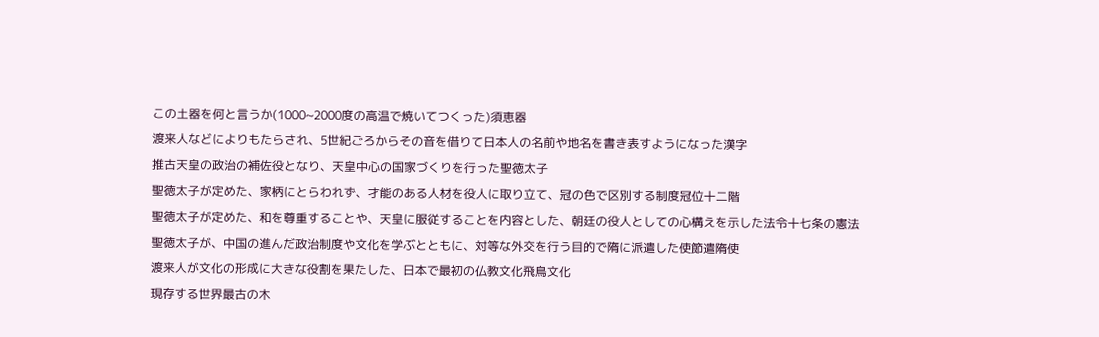この土器を何と言うか(1000~2000度の高温で焼いてつくった)須恵器
渡来人などによりもたらされ、5世紀ごろからその音を借りて日本人の名前や地名を書き表すようになった漢字
推古天皇の政治の補佐役となり、天皇中心の国家づくりを行った聖徳太子
聖徳太子が定めた、家柄にとらわれず、才能のある人材を役人に取り立て、冠の色で区別する制度冠位十二階
聖徳太子が定めた、和を尊重することや、天皇に服従することを内容とした、朝廷の役人としての心構えを示した法令十七条の憲法
聖徳太子が、中国の進んだ政治制度や文化を学ぶとともに、対等な外交を行う目的で隋に派遣した使節遣隋使
渡来人が文化の形成に大きな役割を果たした、日本で最初の仏教文化飛鳥文化
現存する世界最古の木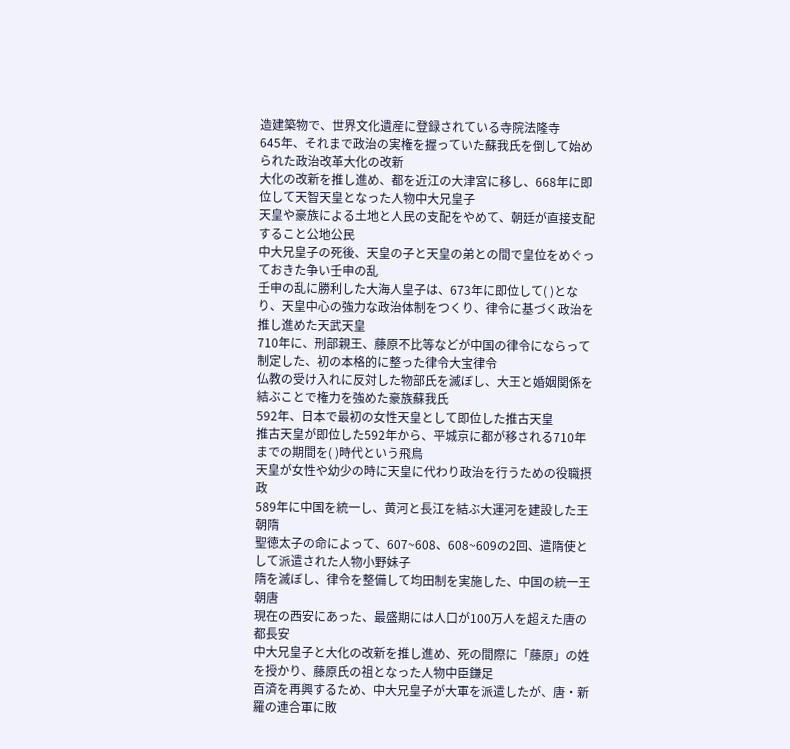造建築物で、世界文化遺産に登録されている寺院法隆寺
645年、それまで政治の実権を握っていた蘇我氏を倒して始められた政治改革大化の改新
大化の改新を推し進め、都を近江の大津宮に移し、668年に即位して天智天皇となった人物中大兄皇子
天皇や豪族による土地と人民の支配をやめて、朝廷が直接支配すること公地公民
中大兄皇子の死後、天皇の子と天皇の弟との間で皇位をめぐっておきた争い壬申の乱
壬申の乱に勝利した大海人皇子は、673年に即位して( )となり、天皇中心の強力な政治体制をつくり、律令に基づく政治を推し進めた天武天皇
710年に、刑部親王、藤原不比等などが中国の律令にならって制定した、初の本格的に整った律令大宝律令
仏教の受け入れに反対した物部氏を滅ぼし、大王と婚姻関係を結ぶことで権力を強めた豪族蘇我氏
592年、日本で最初の女性天皇として即位した推古天皇
推古天皇が即位した592年から、平城京に都が移される710年までの期間を( )時代という飛鳥
天皇が女性や幼少の時に天皇に代わり政治を行うための役職摂政
589年に中国を統一し、黄河と長江を結ぶ大運河を建設した王朝隋
聖徳太子の命によって、607~608、608~609の2回、遣隋使として派遣された人物小野妹子
隋を滅ぼし、律令を整備して均田制を実施した、中国の統一王朝唐
現在の西安にあった、最盛期には人口が100万人を超えた唐の都長安
中大兄皇子と大化の改新を推し進め、死の間際に「藤原」の姓を授かり、藤原氏の祖となった人物中臣鎌足
百済を再興するため、中大兄皇子が大軍を派遣したが、唐・新羅の連合軍に敗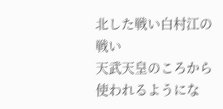北した戦い白村江の戦い
天武天皇のころから使われるようにな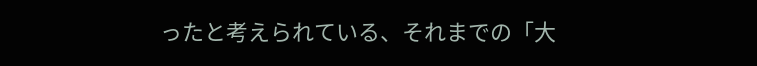ったと考えられている、それまでの「大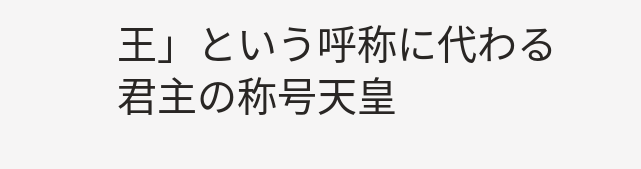王」という呼称に代わる君主の称号天皇